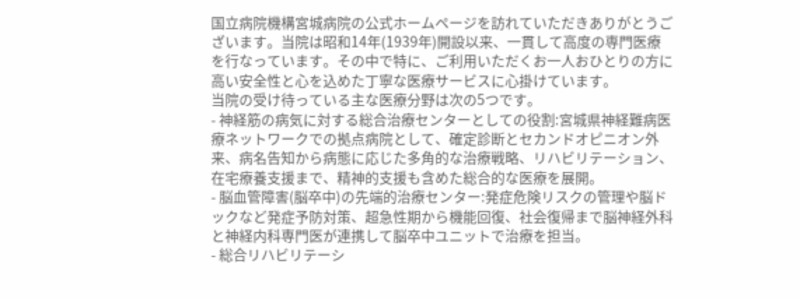国立病院機構宮城病院の公式ホームページを訪れていただきありがとうございます。当院は昭和14年(1939年)開設以来、一貫して高度の専門医療を行なっています。その中で特に、ご利用いただくお一人おひとりの方に高い安全性と心を込めた丁寧な医療サービスに心掛けています。
当院の受け待っている主な医療分野は次の5つです。
- 神経筋の病気に対する総合治療センターとしての役割:宮城県神経難病医療ネットワークでの拠点病院として、確定診断とセカンドオピニオン外来、病名告知から病態に応じた多角的な治療戦略、リハビリテーション、在宅療養支援まで、精神的支援も含めた総合的な医療を展開。
- 脳血管障害(脳卒中)の先端的治療センター:発症危険リスクの管理や脳ドックなど発症予防対策、超急性期から機能回復、社会復帰まで脳神経外科と神経内科専門医が連携して脳卒中ユニットで治療を担当。
- 総合リハビリテーシ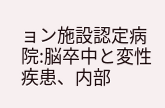ョン施設認定病院:脳卒中と変性疾患、内部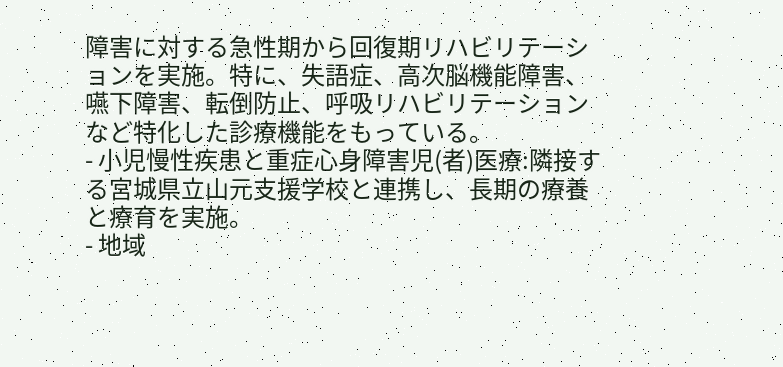障害に対する急性期から回復期リハビリテーションを実施。特に、失語症、高次脳機能障害、嚥下障害、転倒防止、呼吸リハビリテーションなど特化した診療機能をもっている。
- 小児慢性疾患と重症心身障害児(者)医療:隣接する宮城県立山元支援学校と連携し、長期の療養と療育を実施。
- 地域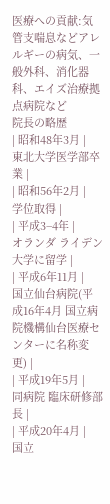医療への貢献:気管支喘息などアレルギーの病気、一般外科、消化器科、エイズ治療拠点病院など
院長の略歴
| 昭和48年3月 |
東北大学医学部卒業 |
| 昭和56年2月 |
学位取得 |
| 平成3−4年 |
オランダ ライデン大学に留学 |
| 平成6年11月 |
国立仙台病院(平成16年4月 国立病院機構仙台医療センターに名称変更) |
| 平成19年5月 |
同病院 臨床研修部長 |
| 平成20年4月 |
国立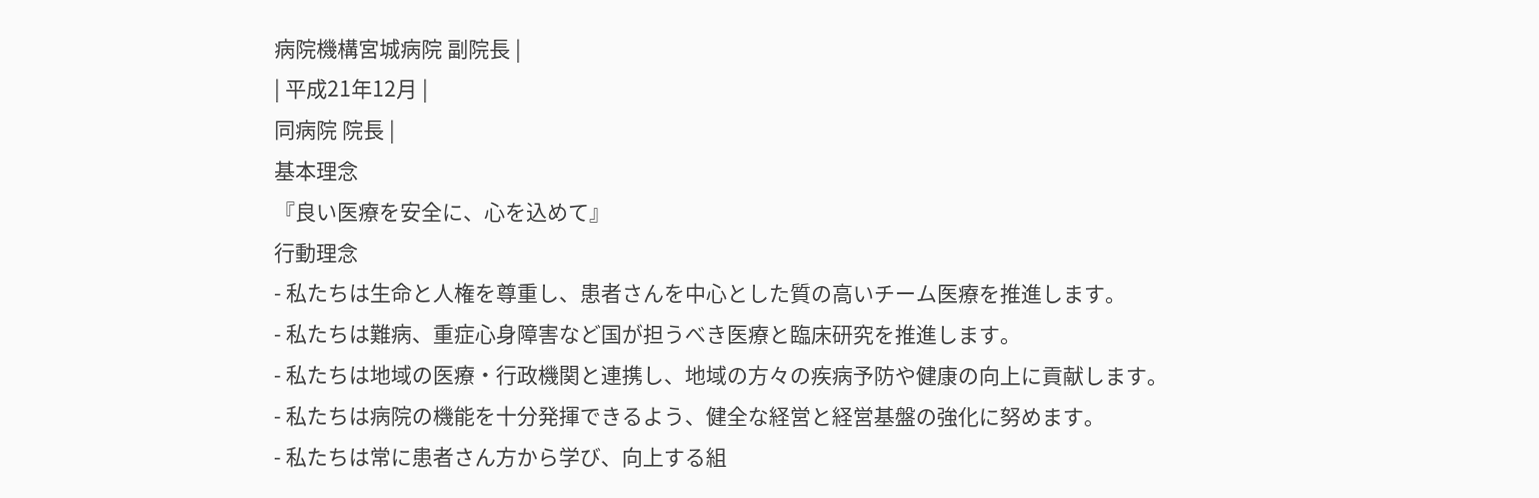病院機構宮城病院 副院長 |
| 平成21年12月 |
同病院 院長 |
基本理念
『良い医療を安全に、心を込めて』
行動理念
- 私たちは生命と人権を尊重し、患者さんを中心とした質の高いチーム医療を推進します。
- 私たちは難病、重症心身障害など国が担うべき医療と臨床研究を推進します。
- 私たちは地域の医療・行政機関と連携し、地域の方々の疾病予防や健康の向上に貢献します。
- 私たちは病院の機能を十分発揮できるよう、健全な経営と経営基盤の強化に努めます。
- 私たちは常に患者さん方から学び、向上する組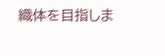織体を目指しま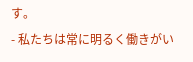す。
- 私たちは常に明るく働きがい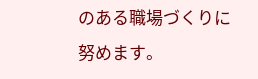のある職場づくりに努めます。